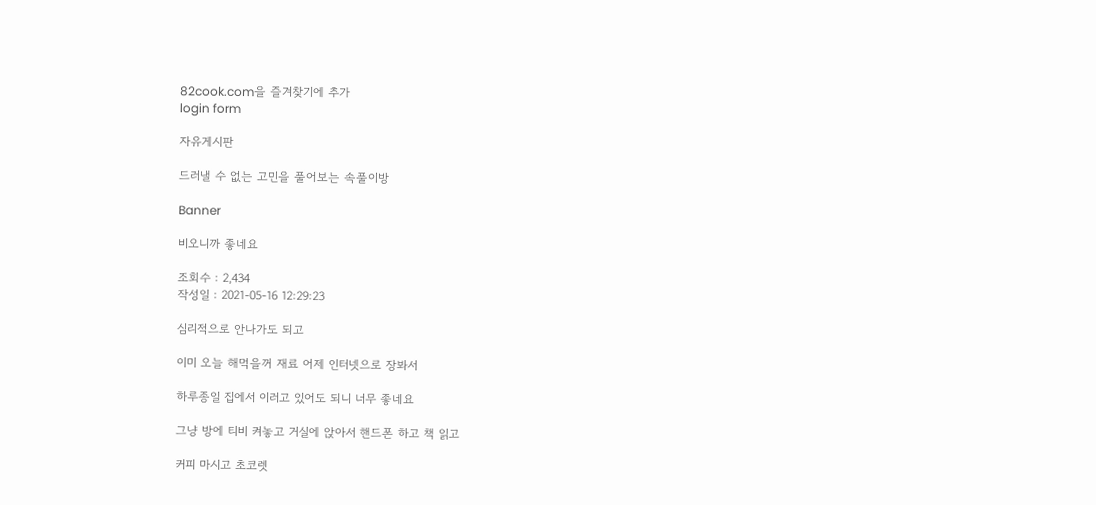82cook.com을 즐겨찾기에 추가
login form

자유게시판

드러낼 수 없는 고민을 풀어보는 속풀이방

Banner

비오니까 좋네요

조회수 : 2,434
작성일 : 2021-05-16 12:29:23

심리적으로 안나가도 되고

이미 오늘 해먹을꺼 재료 어제 인터넷으로 장봐서

하루종일 집에서 이러고 있어도 되니 너무 좋네요

그냥 방에 티비 켜놓고 거실에 앉아서 핸드폰 하고 책 읽고

커피 마시고 초코렛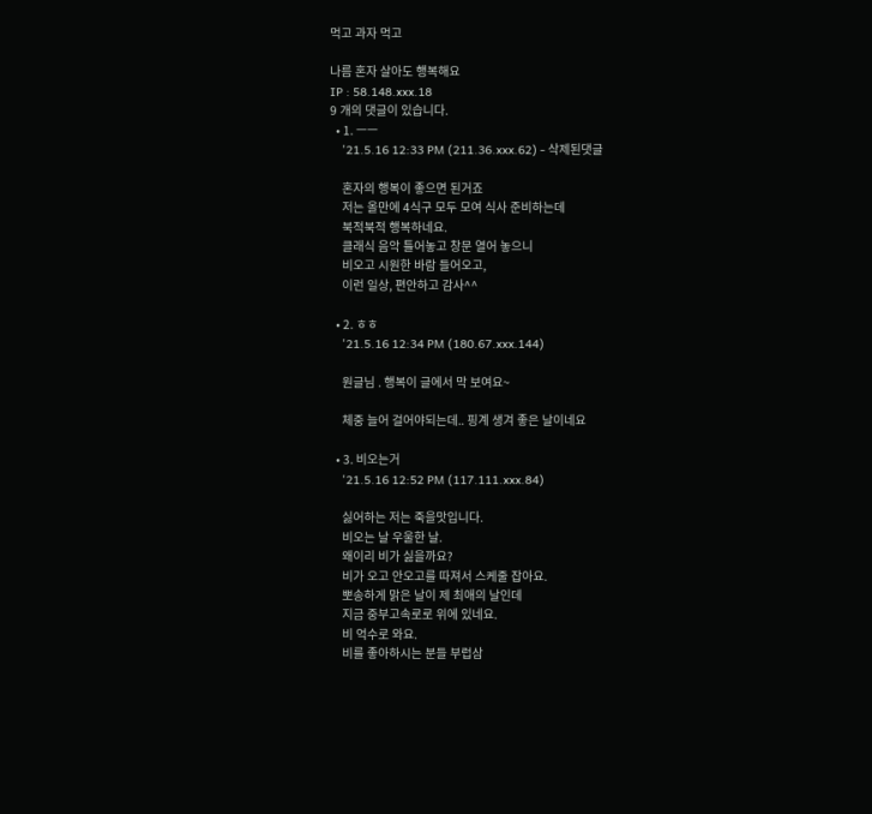먹고 과자 먹고

나름 혼자 살아도 행복해요
IP : 58.148.xxx.18
9 개의 댓글이 있습니다.
  • 1. ㅡㅡ
    '21.5.16 12:33 PM (211.36.xxx.62) - 삭제된댓글

    혼자의 행복이 좋으면 된거죠
    저는 올만에 4식구 모두 모여 식사 준비하는데
    북적북적 행복하네요.
    클래식 음악 틀어놓고 창문 열어 놓으니
    비오고 시원한 바람 들어오고,
    이런 일상, 편안하고 감사^^

  • 2. ㅎㅎ
    '21.5.16 12:34 PM (180.67.xxx.144)

    원글님 . 행복이 글에서 막 보여요~

    체중 늘어 걸어야되는데.. 핑계 생겨 좋은 날이네요

  • 3. 비오는거
    '21.5.16 12:52 PM (117.111.xxx.84)

    싫어하는 저는 죽을맛입니다.
    비오는 날 우울한 날.
    왜이리 비가 싫을까요?
    비가 오고 안오고를 따져서 스케줄 잡아요.
    뽀송하게 맑은 날이 제 최애의 날인데
    지금 중부고속로로 위에 있네요.
    비 억수로 와요.
    비를 좋아하시는 분들 부럽삼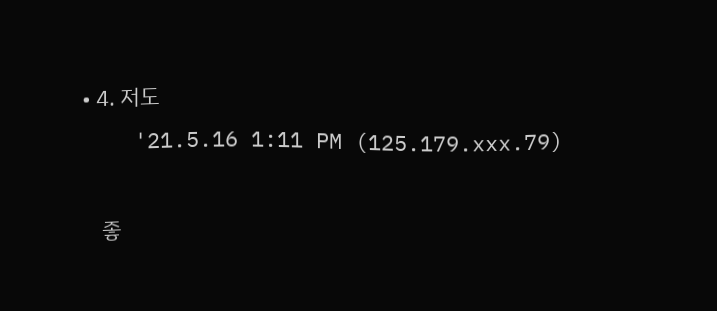• 4. 저도
    '21.5.16 1:11 PM (125.179.xxx.79)

    좋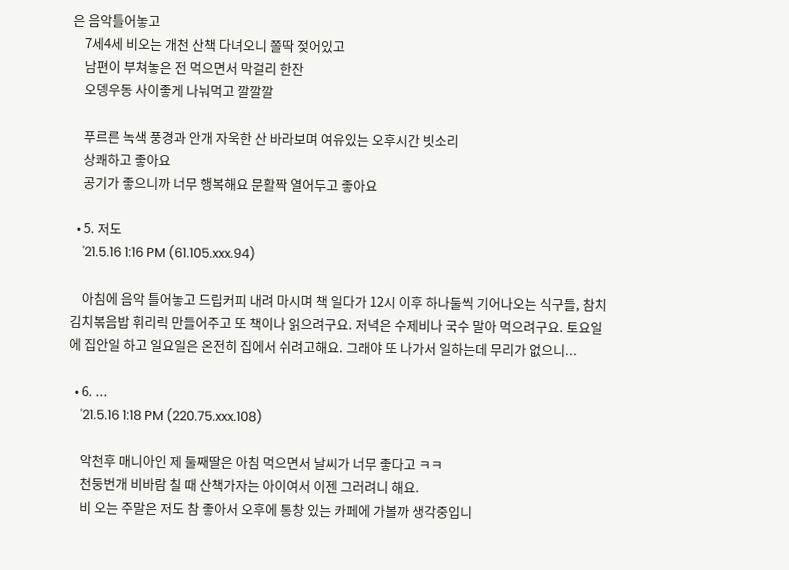은 음악틀어놓고
    7세4세 비오는 개천 산책 다녀오니 쫄딱 젖어있고
    남편이 부쳐놓은 전 먹으면서 막걸리 한잔
    오뎅우동 사이좋게 나눠먹고 깔깔깔

    푸르른 녹색 풍경과 안개 자욱한 산 바라보며 여유있는 오후시간 빗소리
    상쾌하고 좋아요
    공기가 좋으니까 너무 행복해요 문활짝 열어두고 좋아요

  • 5. 저도
    '21.5.16 1:16 PM (61.105.xxx.94)

    아침에 음악 틀어놓고 드립커피 내려 마시며 책 일다가 12시 이후 하나둘씩 기어나오는 식구들, 참치김치볶음밥 휘리릭 만들어주고 또 책이나 읽으려구요. 저녁은 수제비나 국수 말아 먹으려구요. 토요일에 집안일 하고 일요일은 온전히 집에서 쉬려고해요. 그래야 또 나가서 일하는데 무리가 없으니...

  • 6. ...
    '21.5.16 1:18 PM (220.75.xxx.108)

    악천후 매니아인 제 둘째딸은 아침 먹으면서 날씨가 너무 좋다고 ㅋㅋ
    천둥번개 비바람 칠 때 산책가자는 아이여서 이젠 그러려니 해요.
    비 오는 주말은 저도 참 좋아서 오후에 통창 있는 카페에 가볼까 생각중입니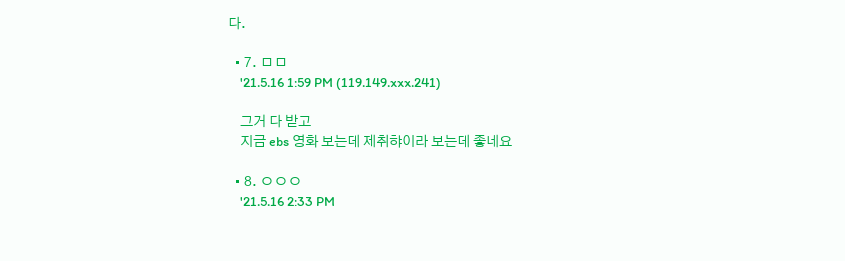다.

  • 7. ㅁㅁ
    '21.5.16 1:59 PM (119.149.xxx.241)

    그거 다 받고
    지금 ebs 영화 보는데 제취햐이라 보는데 좋네요

  • 8. ㅇㅇㅇ
    '21.5.16 2:33 PM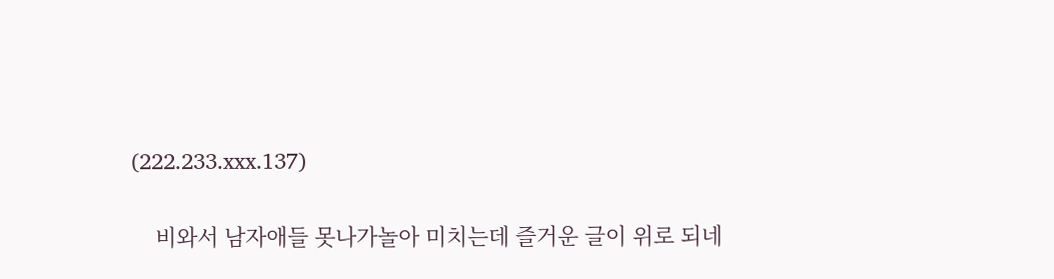(222.233.xxx.137)

    비와서 남자애들 못나가놀아 미치는데 즐거운 글이 위로 되네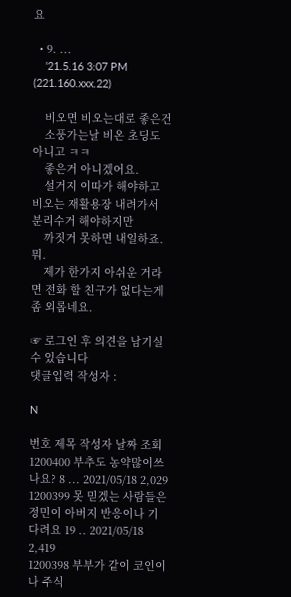요

  • 9. ...
    '21.5.16 3:07 PM (221.160.xxx.22)

    비오면 비오는대로 좋은건
    소풍가는날 비온 초딩도 아니고 ㅋㅋ
    좋은거 아니겠어요.
    설거지 이따가 해야하고 비오는 재활용장 내려가서 분리수거 해야하지만
    까짓거 못하면 내일하죠. 뭐.
    제가 한가지 아쉬운 거라면 전화 할 친구가 없다는게 좀 외롭네요.

☞ 로그인 후 의견을 남기실 수 있습니다
댓글입력 작성자 :

N

번호 제목 작성자 날짜 조회
1200400 부추도 농약많이쓰나요? 8 ... 2021/05/18 2,029
1200399 못 믿겠는 사람들은 정민이 아버지 반응이나 기다려요 19 .. 2021/05/18 2,419
1200398 부부가 같이 코인이나 주식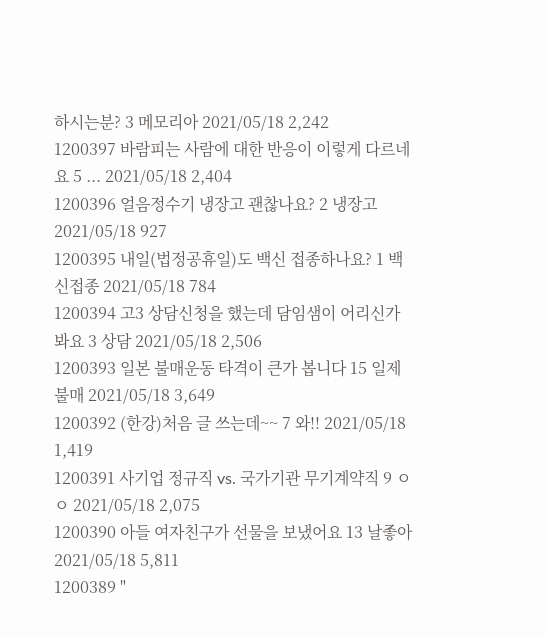하시는분? 3 메모리아 2021/05/18 2,242
1200397 바람피는 사람에 대한 반응이 이렇게 다르네요 5 ... 2021/05/18 2,404
1200396 얼음정수기 냉장고 괜찮나요? 2 냉장고 2021/05/18 927
1200395 내일(법정공휴일)도 백신 접종하나요? 1 백신접종 2021/05/18 784
1200394 고3 상담신청을 했는데 담임샘이 어리신가봐요 3 상담 2021/05/18 2,506
1200393 일본 불매운동 타격이 큰가 봅니다 15 일제 불매 2021/05/18 3,649
1200392 (한강)처음 글 쓰는데~~ 7 와!! 2021/05/18 1,419
1200391 사기업 정규직 vs. 국가기관 무기계약직 9 ㅇㅇ 2021/05/18 2,075
1200390 아들 여자친구가 선물을 보냈어요 13 날좋아 2021/05/18 5,811
1200389 "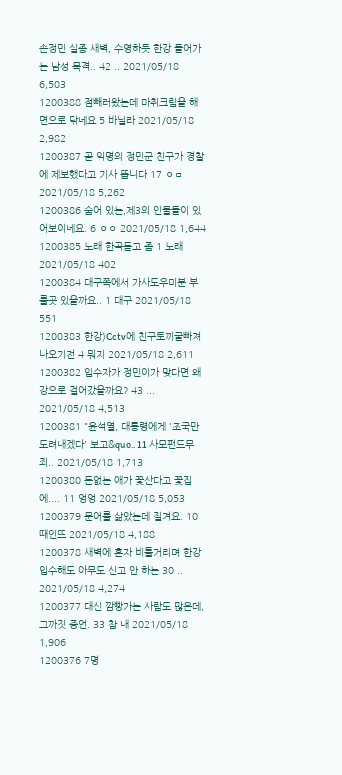손정민 실종 새벽, 수영하듯 한강 들어가는 남성 목격.. 42 .. 2021/05/18 6,503
1200388 점빼러왔는데 마취크림을 해면으로 닦네요 5 바닐라 2021/05/18 2,982
1200387 곧 익명의 정민군 친구가 경찰에 제보했다고 기사 뜹니다 17 ㅇㅁ 2021/05/18 5,262
1200386 숨어 있는,제3의 인물들이 있어보이네요. 6 ㅇㅇ 2021/05/18 1,644
1200385 노래 한곡듣고 좀 1 노래 2021/05/18 402
1200384 대구쪽에서 가사도우미분 부를곳 있을까요.. 1 대구 2021/05/18 551
1200383 한강)Cctv에 친구토끼굴빠져나오기전 4 뭐지 2021/05/18 2,611
1200382 입수자가 정민이가 맞다면 왜 강으로 걸어갔을까요? 43 ... 2021/05/18 4,513
1200381 "윤석열, 대통령에게 '조국만 도려내겠다' 보고&quo.. 11 사모펀드무죄.. 2021/05/18 1,713
1200380 돈없는 애가 꽃산다고 꽃집에.... 11 엉엉 2021/05/18 5,053
1200379 문어를 삶았는데 질겨요. 10 때인뜨 2021/05/18 4,188
1200378 새벽에 혼자 비틀거리며 한강 입수해도 아무도 신고 안 하는 30 .. 2021/05/18 4,274
1200377 대신 깜빵가는 사람도 많은데, 그까짓 증언. 33 참 내 2021/05/18 1,906
1200376 7명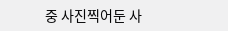중 사진찍어둔 사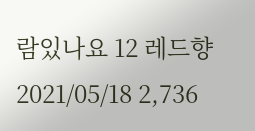람있나요 12 레드향 2021/05/18 2,736